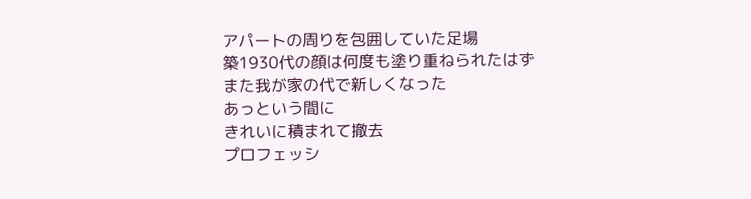アパートの周りを包囲していた足場
築1930代の顔は何度も塗り重ねられたはず
また我が家の代で新しくなった
あっという間に
きれいに積まれて撤去
プロフェッシ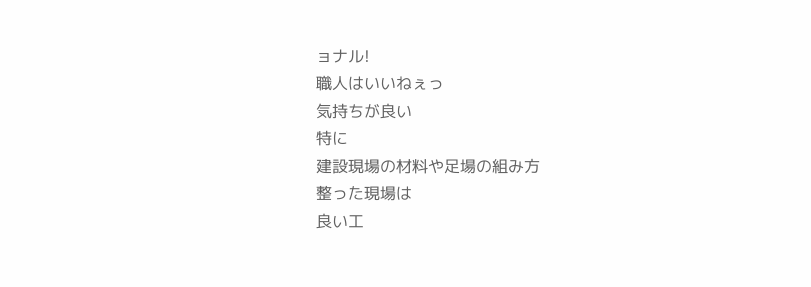ョナル!
職人はいいねぇっ
気持ちが良い
特に
建設現場の材料や足場の組み方
整った現場は
良い工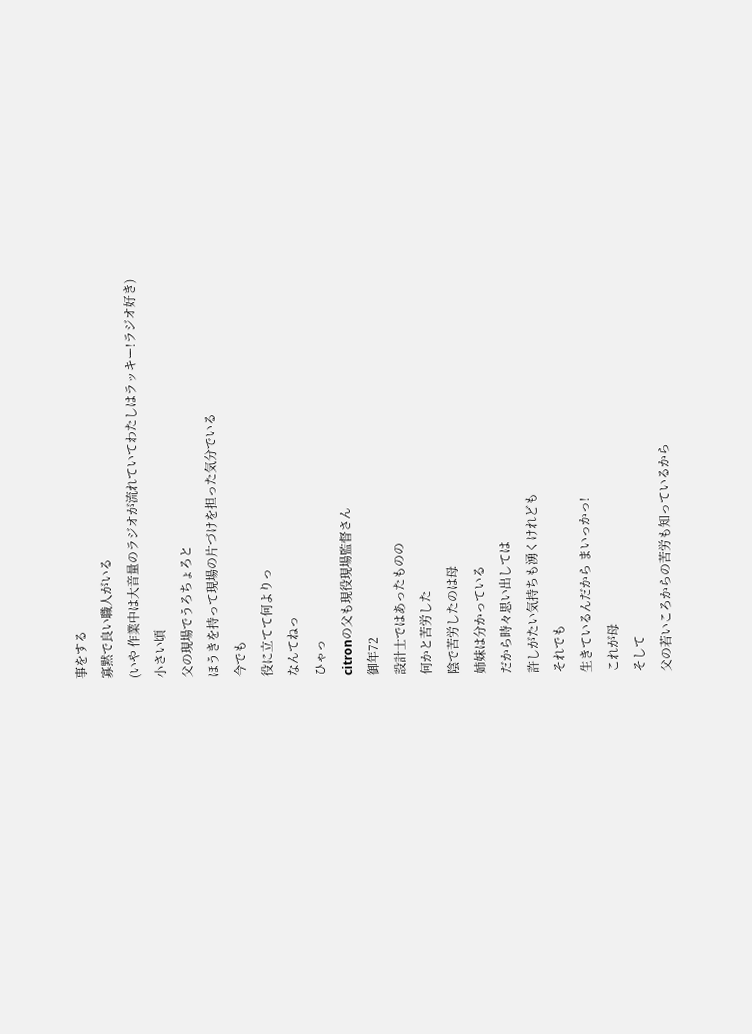事をする
寡黙で良い職人がいる
(いや 作業中は大音量のラジオが流れていてわたしはラッキー!ラジオ好き)
小さい頃
父の現場でうろちょろと
ほうきを持って現場の片づけを担った気分でいる
今でも
役に立てて何よりっ
なんてねっ
ひゃっ
citronの父も現役現場監督さん
御年72
設計士ではあったものの
何かと苦労した
陰で苦労したのは母
姉妹は分かっている
だから時々思い出しては
許しがたい気持ちも湧くけれども
それでも
生きているんだから まいっかっ!
これが母
そして
父の若いころからの苦労も知っているから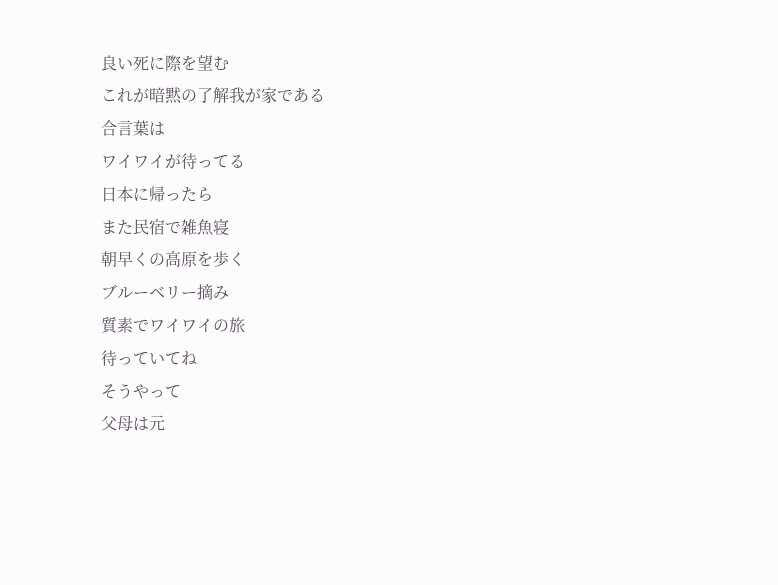良い死に際を望む
これが暗黙の了解我が家である
合言葉は
ワイワイが待ってる
日本に帰ったら
また民宿で雑魚寝
朝早くの高原を歩く
ブルーベリー摘み
質素でワイワイの旅
待っていてね
そうやって
父母は元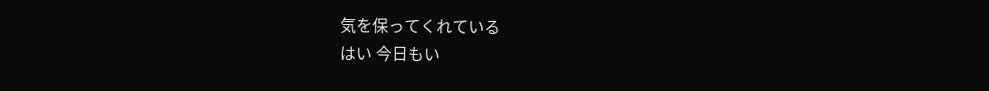気を保ってくれている
はい 今日もい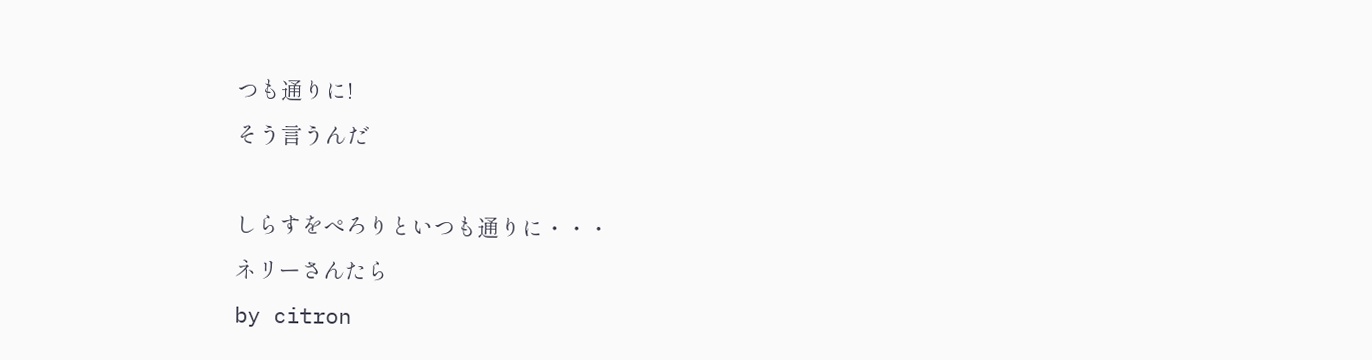つも通りに!
そう言うんだ

しらすをぺろりといつも通りに・・・
ネリーさんたら
by citron